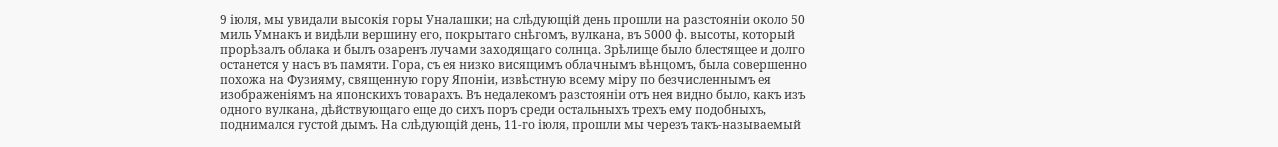9 іюля, мы увидали высокія горы Уналашки; на слѣдующій день прошли на разстояніи около 50 миль Умнакъ и видѣли вершину его, покрытаго снѣгомъ, вулкана, въ 5000 ф. высоты, который прорѣзалъ облака и былъ озаренъ лучами заходящаго солнца. Зрѣлище было блестящее и долго останется у насъ въ памяти. Гора, съ ея низко висящимъ облачнымъ вѣнцомъ, была совершенно похожа на Фузияму, священную гору Японіи, извѣстную всему міру по безчисленнымъ ея изображеніямъ на японскихъ товарахъ. Въ недалекомъ разстояніи отъ нея видно было, какъ изъ одного вулкана, дѣйствующаго еще до сихъ поръ среди остальныхъ трехъ ему подобныхъ, поднимался густой дымъ. На слѣдующій день, 11-го іюля, прошли мы черезъ такъ-называемый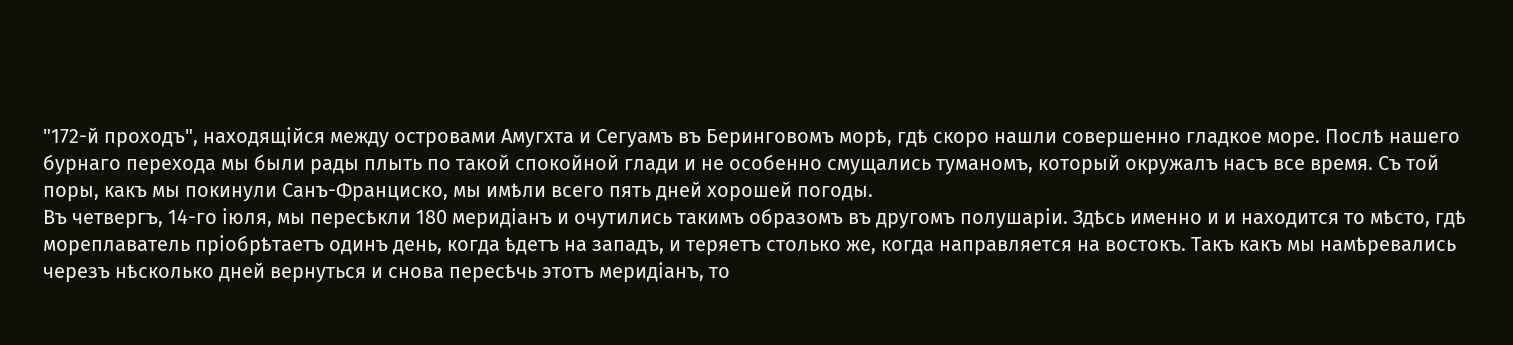"172-й проходъ", находящійся между островами Амугхта и Сегуамъ въ Беринговомъ морѣ, гдѣ скоро нашли совершенно гладкое море. Послѣ нашего бурнаго перехода мы были рады плыть по такой спокойной глади и не особенно смущались туманомъ, который окружалъ насъ все время. Съ той поры, какъ мы покинули Санъ-Франциско, мы имѣли всего пять дней хорошей погоды.
Въ четвергъ, 14-го іюля, мы пересѣкли 180 меридіанъ и очутились такимъ образомъ въ другомъ полушаріи. Здѣсь именно и и находится то мѣсто, гдѣ мореплаватель пріобрѣтаетъ одинъ день, когда ѣдетъ на западъ, и теряетъ столько же, когда направляется на востокъ. Такъ какъ мы намѣревались черезъ нѣсколько дней вернуться и снова пересѣчь этотъ меридіанъ, то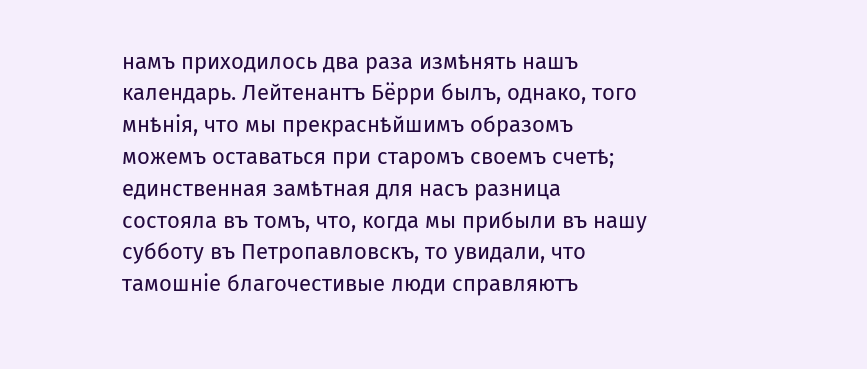намъ приходилось два раза измѣнять нашъ календарь. Лейтенантъ Бёрри былъ, однако, того мнѣнія, что мы прекраснѣйшимъ образомъ можемъ оставаться при старомъ своемъ счетѣ; единственная замѣтная для насъ разница состояла въ томъ, что, когда мы прибыли въ нашу субботу въ Петропавловскъ, то увидали, что тамошніе благочестивые люди справляютъ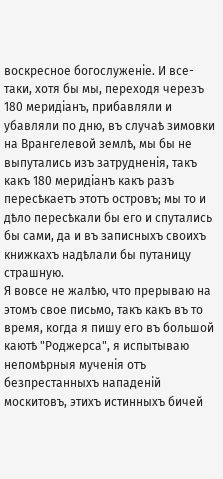воскресное богослуженіе. И все-таки, хотя бы мы, переходя черезъ 180 меридіанъ, прибавляли и убавляли по дню, въ случаѣ зимовки на Врангелевой землѣ, мы бы не выпутались изъ затрудненія, такъ какъ 180 меридіанъ какъ разъ пересѣкаетъ этотъ островъ; мы то и дѣло пересѣкали бы его и спутались бы сами, да и въ записныхъ своихъ книжкахъ надѣлали бы путаницу страшную.
Я вовсе не жалѣю, что прерываю на этомъ свое письмо, такъ какъ въ то время, когда я пишу его въ большой каютѣ "Роджерса", я испытываю непомѣрныя мученія отъ безпрестанныхъ нападеній москитовъ, этихъ истинныхъ бичей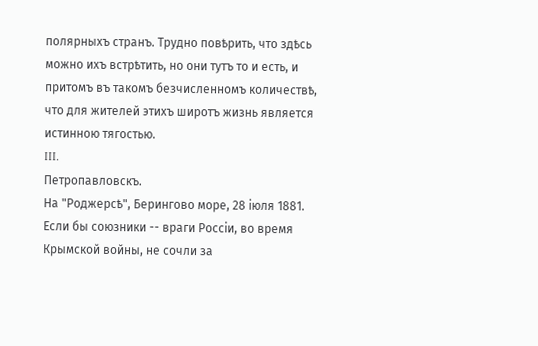полярныхъ странъ. Трудно повѣрить, что здѣсь можно ихъ встрѣтить, но они тутъ то и есть, и притомъ въ такомъ безчисленномъ количествѣ, что для жителей этихъ широтъ жизнь является истинною тягостью.
III.
Петропавловскъ.
На "Роджерсѣ", Берингово море, 28 іюля 1881.
Если бы союзники -- враги Россіи, во время Крымской войны, не сочли за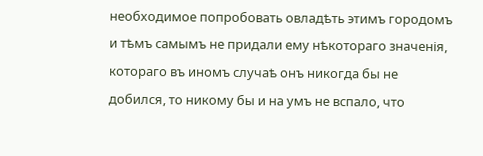необходимое попробовать овладѣть этимъ городомъ и тѣмъ самымъ не придали ему нѣкотораго значенія, котораго въ иномъ случаѣ онъ никогда бы не добился, то никому бы и на умъ не вспало, что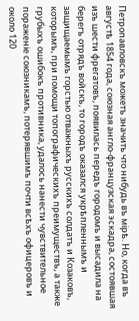Петропавловскъ можетъ значить что нибудь въ мірѣ. Но, когда въ августѣ 1854 года, союзная англо-французская эскадра, состоявшая изъ шести фрегатовъ, появилась передъ городомъ и высадила на берегъ отрядъ войскъ, то городъ оказался укрѣпленнымъ и защищаемымъ горстью отважныхъ русскихъ солдатъ и Козаковъ, которымъ, при помощи топографическихъ преимуществъ, а также грубыхъ ошибокъ противника, удалось нанести чувствительное пораженіе союзникамъ, потерявшимъ почти всѣхъ офицеровъ и около 120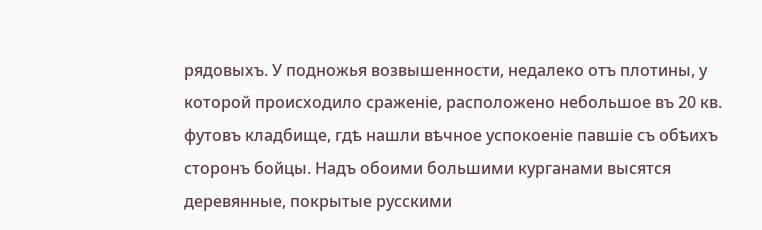рядовыхъ. У подножья возвышенности, недалеко отъ плотины, у которой происходило сраженіе, расположено небольшое въ 20 кв. футовъ кладбище, гдѣ нашли вѣчное успокоеніе павшіе съ обѣихъ сторонъ бойцы. Надъ обоими большими курганами высятся деревянные, покрытые русскими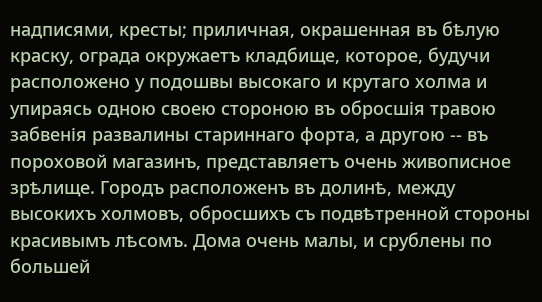надписями, кресты; приличная, окрашенная въ бѣлую краску, ограда окружаетъ кладбище, которое, будучи расположено у подошвы высокаго и крутаго холма и упираясь одною своею стороною въ обросшія травою забвенія развалины стариннаго форта, а другою -- въ пороховой магазинъ, представляетъ очень живописное зрѣлище. Городъ расположенъ въ долинѣ, между высокихъ холмовъ, обросшихъ съ подвѣтренной стороны красивымъ лѣсомъ. Дома очень малы, и срублены по большей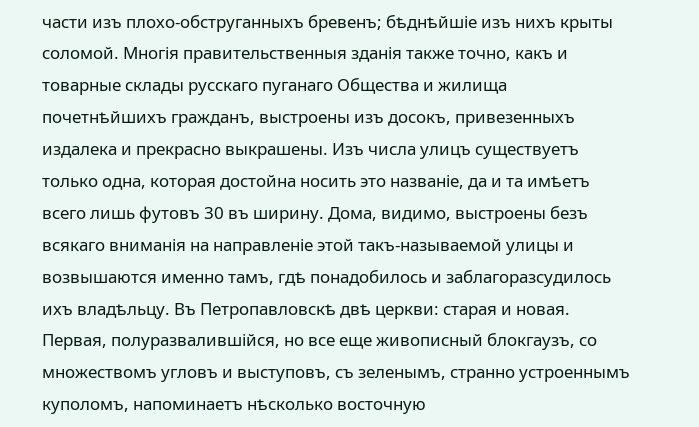части изъ плохо-обструганныхъ бревенъ; бѣднѣйшіе изъ нихъ крыты соломой. Многія правительственныя зданія также точно, какъ и товарные склады русскаго пуганаго Общества и жилища почетнѣйшихъ гражданъ, выстроены изъ досокъ, привезенныхъ издалека и прекрасно выкрашены. Изъ числа улицъ существуетъ только одна, которая достойна носить это названіе, да и та имѣетъ всего лишь футовъ 30 въ ширину. Дома, видимо, выстроены безъ всякаго вниманія на направленіе этой такъ-называемой улицы и возвышаются именно тамъ, гдѣ понадобилось и заблагоразсудилось ихъ владѣльцу. Въ Петропавловскѣ двѣ церкви: старая и новая. Первая, полуразвалившійся, но все еще живописный блокгаузъ, со множествомъ угловъ и выступовъ, съ зеленымъ, странно устроеннымъ куполомъ, напоминаетъ нѣсколько восточную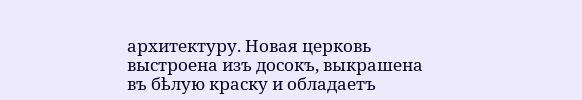архитектуру. Новая церковь выстроена изъ досокъ, выкрашена въ бѣлую краску и обладаетъ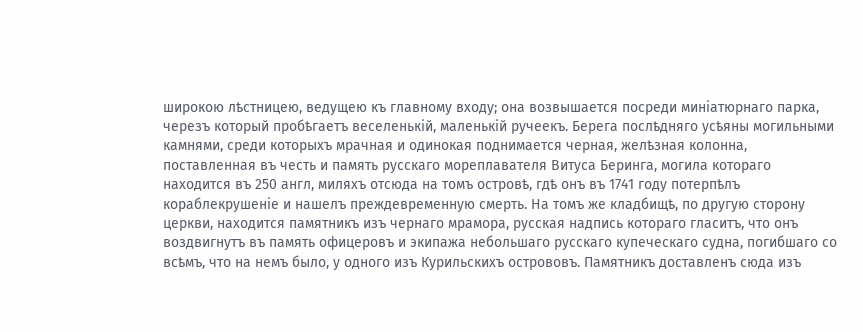широкою лѣстницею, ведущею къ главному входу; она возвышается посреди миніатюрнаго парка, черезъ который пробѣгаетъ веселенькій, маленькій ручеекъ. Берега послѣдняго усѣяны могильными камнями, среди которыхъ мрачная и одинокая поднимается черная, желѣзная колонна, поставленная въ честь и память русскаго мореплавателя Витуса Беринга, могила котораго находится въ 250 англ, миляхъ отсюда на томъ островѣ, гдѣ онъ въ 1741 году потерпѣлъ кораблекрушеніе и нашелъ преждевременную смерть. На томъ же кладбищѣ, по другую сторону церкви, находится памятникъ изъ чернаго мрамора, русская надпись котораго гласитъ, что онъ воздвигнутъ въ память офицеровъ и экипажа небольшаго русскаго купеческаго судна, погибшаго со всѣмъ, что на немъ было, у одного изъ Курильскихъ острововъ. Памятникъ доставленъ сюда изъ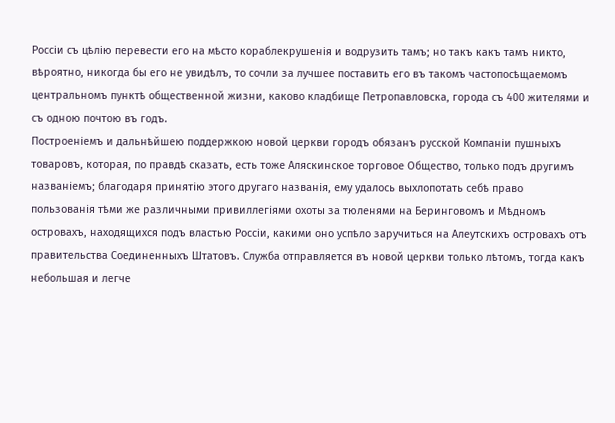Россіи съ цѣлію перевести его на мѣсто кораблекрушенія и водрузить тамъ; но такъ какъ тамъ никто, вѣроятно, никогда бы его не увидѣлъ, то сочли за лучшее поставить его въ такомъ частопосѣщаемомъ центральномъ пунктѣ общественной жизни, каково кладбище Петропавловска, города съ 400 жителями и съ одною почтою въ годъ.
Построеніемъ и дальнѣйшею поддержкою новой церкви городъ обязанъ русской Компаніи пушныхъ товаровъ, которая, по правдѣ сказать, есть тоже Аляскинское торговое Общество, только подъ другимъ названіемъ; благодаря принятію этого другаго названія, ему удалось выхлопотать себѣ право пользованія тѣми же различными привиллегіями охоты за тюленями на Беринговомъ и Мѣдномъ островахъ, находящихся подъ властью Россіи, какими оно успѣло заручиться на Алеутскихъ островахъ отъ правительства Соединенныхъ Штатовъ. Служба отправляется въ новой церкви только лѣтомъ, тогда какъ небольшая и легче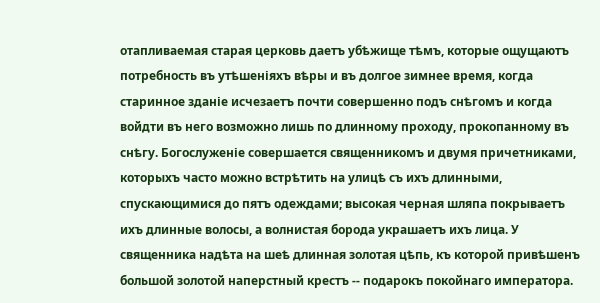отапливаемая старая церковь даетъ убѣжище тѣмъ, которые ощущаютъ потребность въ утѣшеніяхъ вѣры и въ долгое зимнее время, когда старинное зданіе исчезаетъ почти совершенно подъ снѣгомъ и когда войдти въ него возможно лишь по длинному проходу, прокопанному въ снѣгу. Богослуженіе совершается священникомъ и двумя причетниками, которыхъ часто можно встрѣтить на улицѣ съ ихъ длинными, спускающимися до пятъ одеждами; высокая черная шляпа покрываетъ ихъ длинные волосы, а волнистая борода украшаетъ ихъ лица. У священника надѣта на шеѣ длинная золотая цѣпь, къ которой привѣшенъ большой золотой наперстный крестъ -- подарокъ покойнаго императора.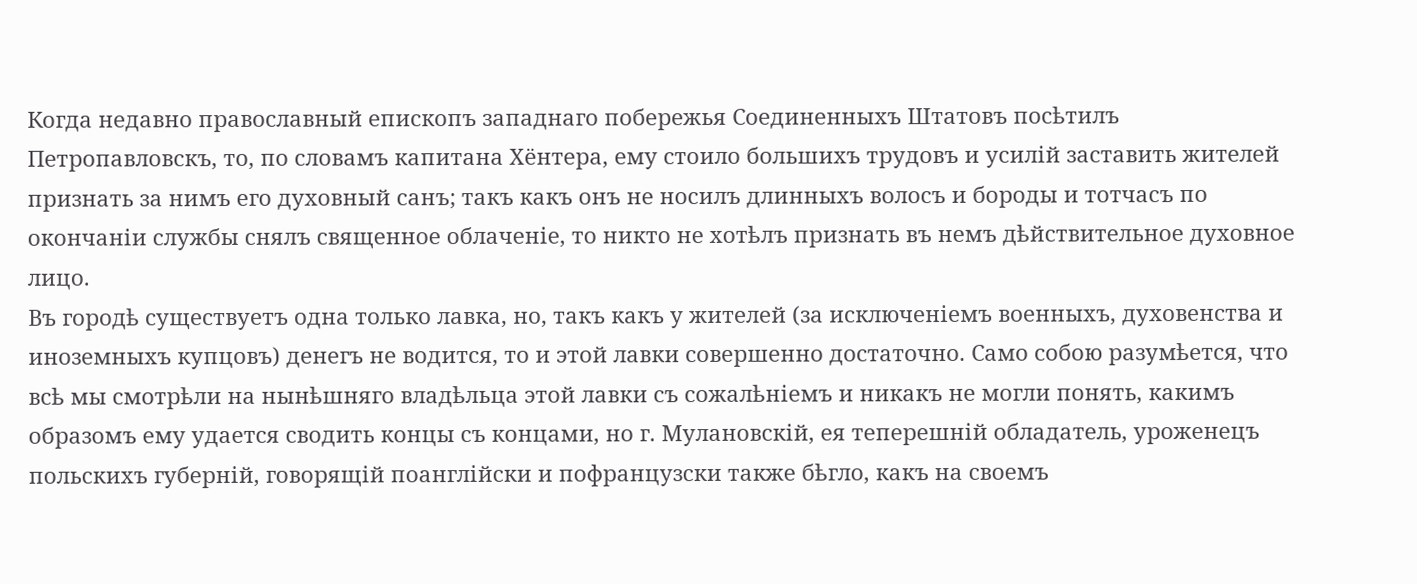Когда недавно православный епископъ западнаго побережья Соединенныхъ Штатовъ посѣтилъ Петропавловскъ, то, по словамъ капитана Хёнтера, ему стоило большихъ трудовъ и усилій заставить жителей признать за нимъ его духовный санъ; такъ какъ онъ не носилъ длинныхъ волосъ и бороды и тотчасъ по окончаніи службы снялъ священное облаченіе, то никто не хотѣлъ признать въ немъ дѣйствительное духовное лицо.
Въ городѣ существуетъ одна только лавка, но, такъ какъ у жителей (за исключеніемъ военныхъ, духовенства и иноземныхъ купцовъ) денегъ не водится, то и этой лавки совершенно достаточно. Само собою разумѣется, что всѣ мы смотрѣли на нынѣшняго владѣльца этой лавки съ сожалѣніемъ и никакъ не могли понять, какимъ образомъ ему удается сводить концы съ концами, но г. Мулановскій, ея теперешній обладатель, уроженецъ польскихъ губерній, говорящій поанглійски и пофранцузски также бѣгло, какъ на своемъ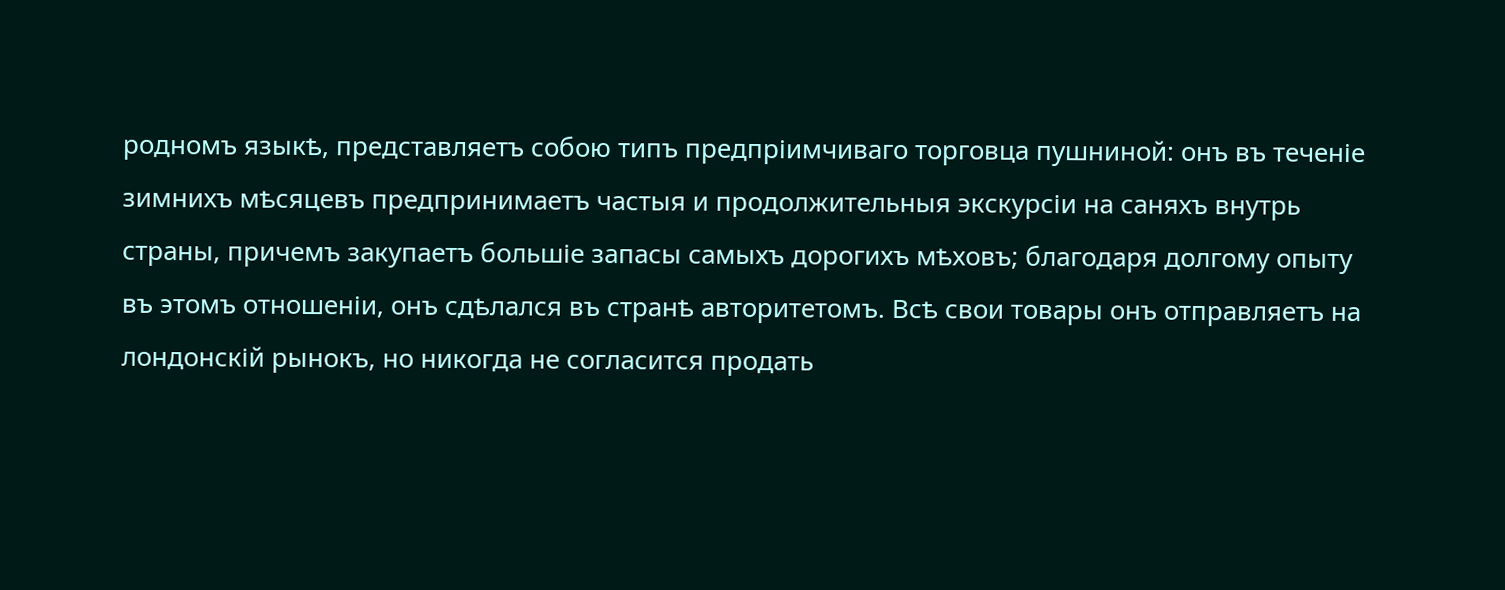родномъ языкѣ, представляетъ собою типъ предпріимчиваго торговца пушниной: онъ въ теченіе зимнихъ мѣсяцевъ предпринимаетъ частыя и продолжительныя экскурсіи на саняхъ внутрь страны, причемъ закупаетъ большіе запасы самыхъ дорогихъ мѣховъ; благодаря долгому опыту въ этомъ отношеніи, онъ сдѣлался въ странѣ авторитетомъ. Всѣ свои товары онъ отправляетъ на лондонскій рынокъ, но никогда не согласится продать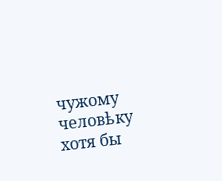чужому человѣку хотя бы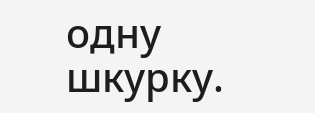одну шкурку.